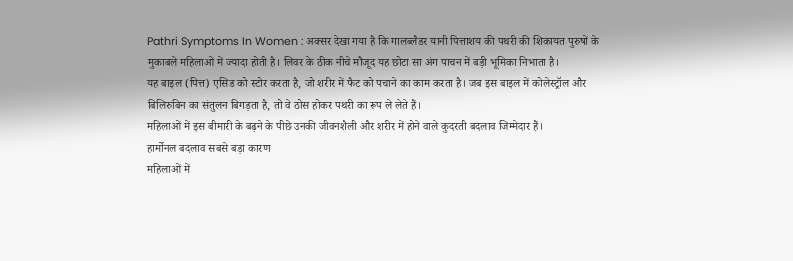Pathri Symptoms In Women : अक्सर देखा गया है कि गालब्लैडर यानी पित्ताशय की पथरी की शिकायत पुरुषों के मुकाबले महिलाओं में ज्यादा होती है। लिवर के ठीक नीचे मौजूद यह छोटा सा अंग पाचन में बड़ी भूमिका निभाता है।
यह बाइल (पित्त) एसिड को स्टोर करता है, जो शरीर में फैट को पचाने का काम करता है। जब इस बाइल में कोलेस्ट्रॉल और बिलिरुबिन का संतुलन बिगड़ता है, तो वे ठोस होकर पथरी का रूप ले लेते हैं।
महिलाओं में इस बीमारी के बढ़ने के पीछे उनकी जीवनशैली और शरीर में होने वाले कुदरती बदलाव जिम्मेदार हैं।
हार्मोनल बदलाव सबसे बड़ा कारण
महिलाओं में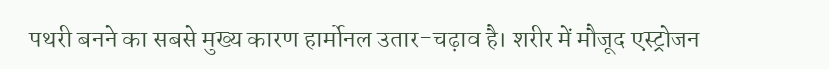पथरी बनने का सबसे मुख्य कारण हार्मोनल उतार-चढ़ाव है। शरीर में मौजूद एस्ट्रोजन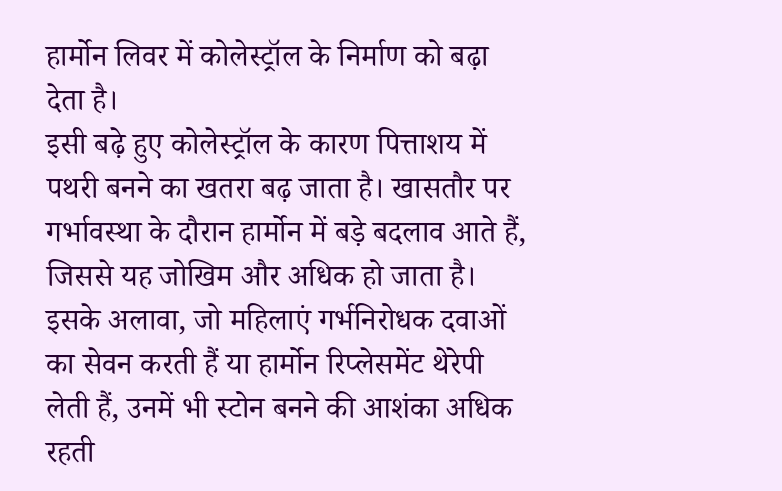हार्मोन लिवर में कोलेस्ट्रॉल के निर्माण को बढ़ा देता है।
इसी बढ़े हुए कोलेस्ट्रॉल के कारण पित्ताशय में पथरी बनने का खतरा बढ़ जाता है। खासतौर पर गर्भावस्था के दौरान हार्मोन में बड़े बदलाव आते हैं, जिससे यह जोखिम और अधिक हो जाता है।
इसके अलावा, जो महिलाएं गर्भनिरोधक दवाओं का सेवन करती हैं या हार्मोन रिप्लेसमेंट थेरेपी लेती हैं, उनमें भी स्टोन बनने की आशंका अधिक रहती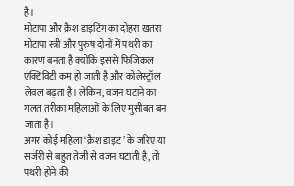है।
मोटापा और क्रैश डाइटिंग का दोहरा खतरा
मोटापा स्त्री और पुरुष दोनों में पथरी का कारण बनता है क्योंकि इससे फिजिकल एक्टिविटी कम हो जाती है और कोलेस्ट्रॉल लेवल बढ़ता है। लेकिन, वजन घटाने का गलत तरीका महिलाओं के लिए मुसीबत बन जाता है।
अगर कोई महिला ‘क्रैश डाइट’ के जरिए या सर्जरी से बहुत तेजी से वजन घटाती है, तो पथरी होने की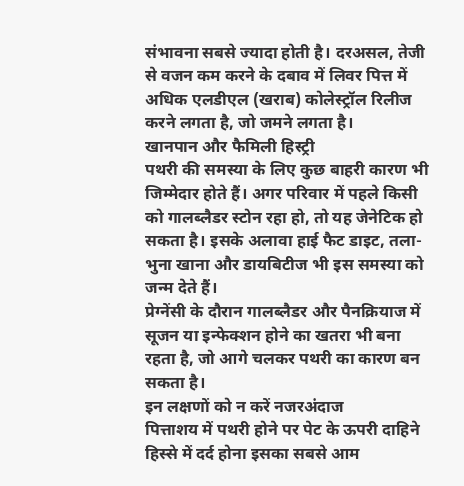संभावना सबसे ज्यादा होती है। दरअसल, तेजी से वजन कम करने के दबाव में लिवर पित्त में अधिक एलडीएल (खराब) कोलेस्ट्रॉल रिलीज करने लगता है, जो जमने लगता है।
खानपान और फैमिली हिस्ट्री
पथरी की समस्या के लिए कुछ बाहरी कारण भी जिम्मेदार होते हैं। अगर परिवार में पहले किसी को गालब्लैडर स्टोन रहा हो, तो यह जेनेटिक हो सकता है। इसके अलावा हाई फैट डाइट, तला-भुना खाना और डायबिटीज भी इस समस्या को जन्म देते हैं।
प्रेग्नेंसी के दौरान गालब्लैडर और पैनक्रियाज में सूजन या इन्फेक्शन होने का खतरा भी बना रहता है, जो आगे चलकर पथरी का कारण बन सकता है।
इन लक्षणों को न करें नजरअंदाज
पित्ताशय में पथरी होने पर पेट के ऊपरी दाहिने हिस्से में दर्द होना इसका सबसे आम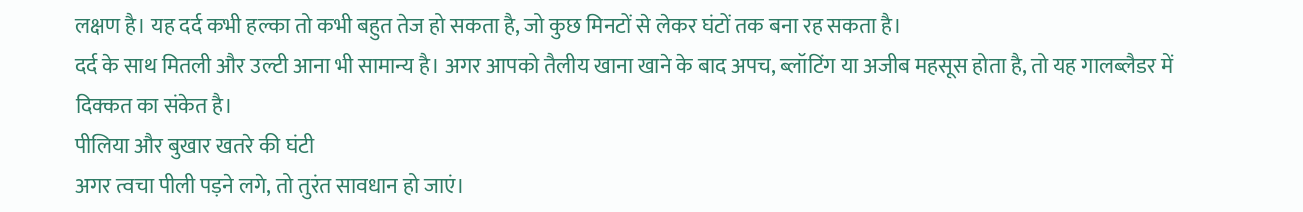लक्षण है। यह दर्द कभी हल्का तो कभी बहुत तेज हो सकता है, जो कुछ मिनटों से लेकर घंटों तक बना रह सकता है।
दर्द के साथ मितली और उल्टी आना भी सामान्य है। अगर आपको तैलीय खाना खाने के बाद अपच, ब्लॉटिंग या अजीब महसूस होता है, तो यह गालब्लैडर में दिक्कत का संकेत है।
पीलिया और बुखार खतरे की घंटी
अगर त्वचा पीली पड़ने लगे, तो तुरंत सावधान हो जाएं।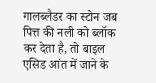गालब्लैडर का स्टोन जब पित्त की नली को ब्लॉक कर देता है, तो बाइल एसिड आंत में जाने के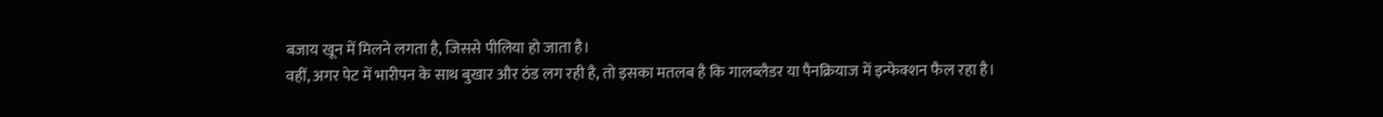बजाय खून में मिलने लगता है, जिससे पीलिया हो जाता है।
वहीं, अगर पेट में भारीपन के साथ बुखार और ठंड लग रही है, तो इसका मतलब है कि गालब्लैडर या पैनक्रियाज में इन्फेक्शन फैल रहा है।